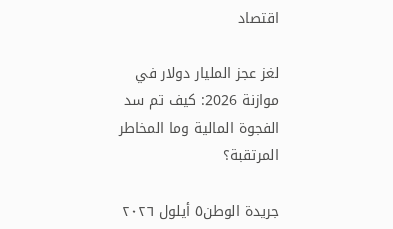اقتصاد

لغز عجز المليار دولار في موازنة 2026: كيف تم سد الفجوة المالية وما المخاطر المرتقبة؟

جريدة الوطن٥ أيلول ٢٠٢٦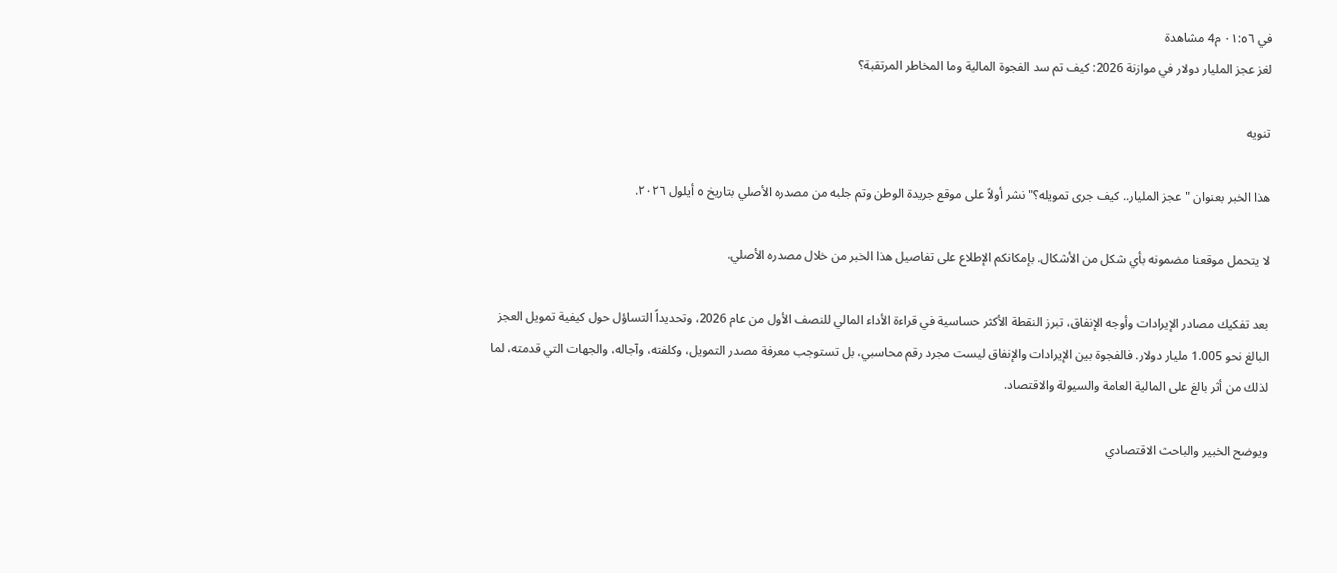في ٠١:٥٦ م4 مشاهدة
لغز عجز المليار دولار في موازنة 2026: كيف تم سد الفجوة المالية وما المخاطر المرتقبة؟

تنويه

هذا الخبر بعنوان "عجز المليار.. كيف جرى تمويله؟" نشر أولاً على موقع جريدة الوطن وتم جلبه من مصدره الأصلي بتاريخ ٥ أيلول ٢٠٢٦.

لا يتحمل موقعنا مضمونه بأي شكل من الأشكال. بإمكانكم الإطلاع على تفاصيل هذا الخبر من خلال مصدره الأصلي.

بعد تفكيك مصادر الإيرادات وأوجه الإنفاق، تبرز النقطة الأكثر حساسية في قراءة الأداء المالي للنصف الأول من عام 2026، وتحديداً التساؤل حول كيفية تمويل العجز البالغ نحو 1.005 مليار دولار. فالفجوة بين الإيرادات والإنفاق ليست مجرد رقم محاسبي، بل تستوجب معرفة مصدر التمويل، وكلفته، وآجاله، والجهات التي قدمته، لما لذلك من أثر بالغ على المالية العامة والسيولة والاقتصاد.

ويوضح الخبير والباحث الاقتصادي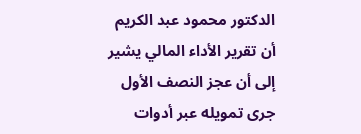الدكتور محمود عبد الكريم أن تقرير الأداء المالي يشير إلى أن عجز النصف الأول جرى تمويله عبر أدوات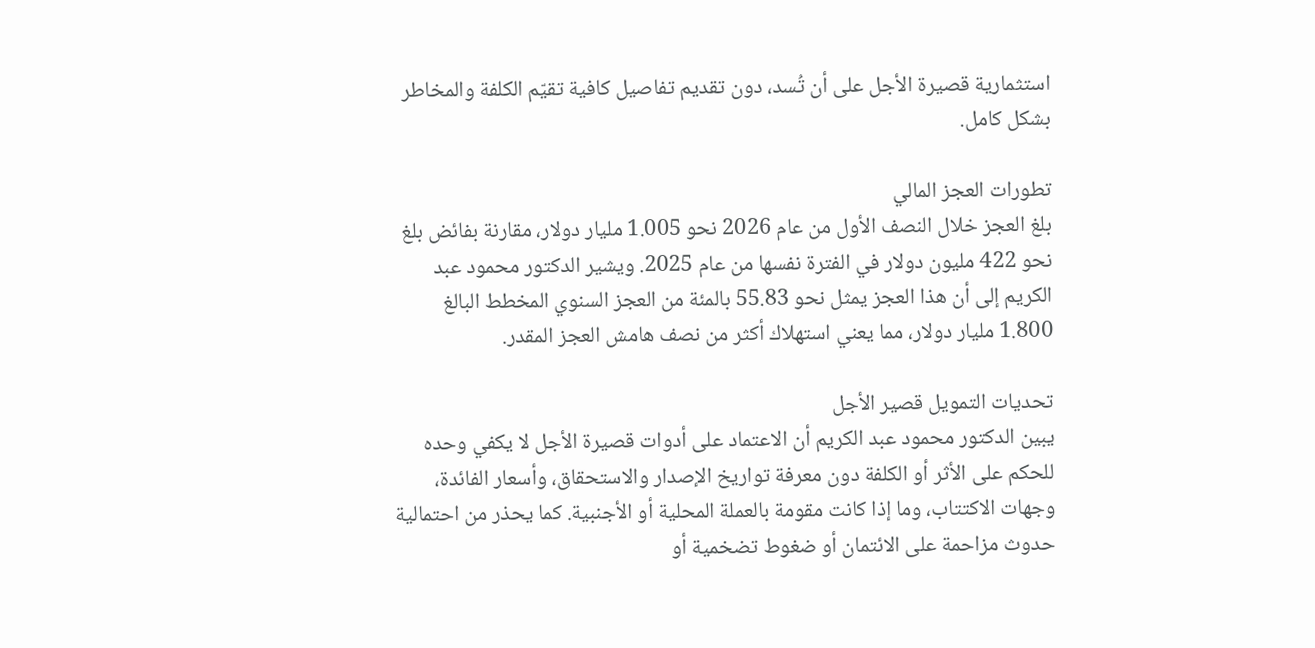استثمارية قصيرة الأجل على أن تُسد، دون تقديم تفاصيل كافية تقيّم الكلفة والمخاطر بشكل كامل.

تطورات العجز المالي
بلغ العجز خلال النصف الأول من عام 2026 نحو 1.005 مليار دولار، مقارنة بفائض بلغ نحو 422 مليون دولار في الفترة نفسها من عام 2025. ويشير الدكتور محمود عبد الكريم إلى أن هذا العجز يمثل نحو 55.83 بالمئة من العجز السنوي المخطط البالغ 1.800 مليار دولار، مما يعني استهلاك أكثر من نصف هامش العجز المقدر.

تحديات التمويل قصير الأجل
يبين الدكتور محمود عبد الكريم أن الاعتماد على أدوات قصيرة الأجل لا يكفي وحده للحكم على الأثر أو الكلفة دون معرفة تواريخ الإصدار والاستحقاق، وأسعار الفائدة، وجهات الاكتتاب، وما إذا كانت مقومة بالعملة المحلية أو الأجنبية. كما يحذر من احتمالية حدوث مزاحمة على الائتمان أو ضغوط تضخمية أو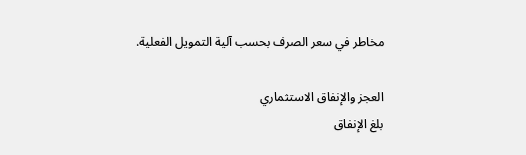مخاطر في سعر الصرف بحسب آلية التمويل الفعلية.

العجز والإنفاق الاستثماري
بلغ الإنفاق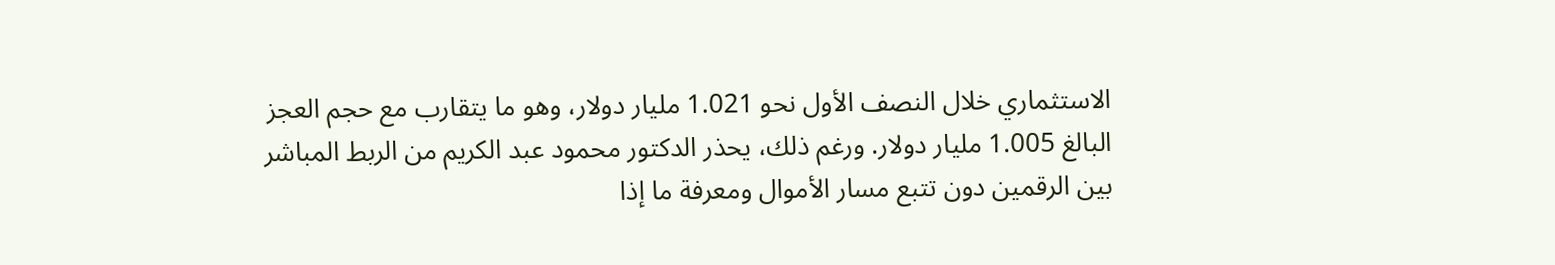الاستثماري خلال النصف الأول نحو 1.021 مليار دولار، وهو ما يتقارب مع حجم العجز البالغ 1.005 مليار دولار. ورغم ذلك، يحذر الدكتور محمود عبد الكريم من الربط المباشر بين الرقمين دون تتبع مسار الأموال ومعرفة ما إذا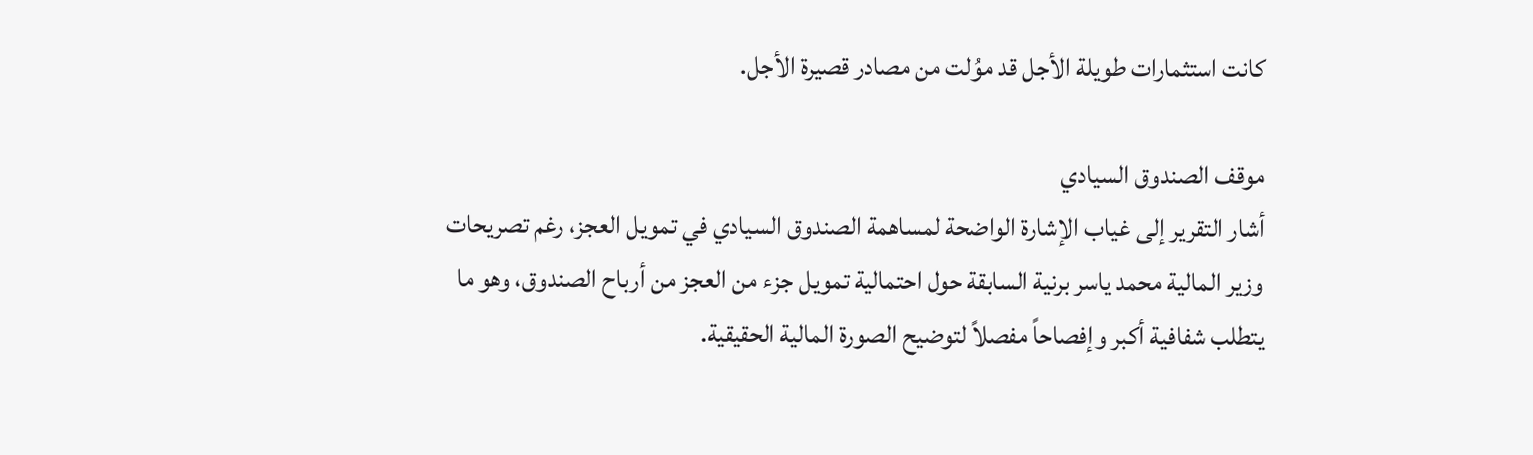كانت استثمارات طويلة الأجل قد موُلت من مصادر قصيرة الأجل.

موقف الصندوق السيادي
أشار التقرير إلى غياب الإشارة الواضحة لمساهمة الصندوق السيادي في تمويل العجز، رغم تصريحات وزير المالية محمد ياسر برنية السابقة حول احتمالية تمويل جزء من العجز من أرباح الصندوق، وهو ما يتطلب شفافية أكبر وإفصاحاً مفصلاً لتوضيح الصورة المالية الحقيقية.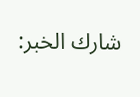شارك الخبر: